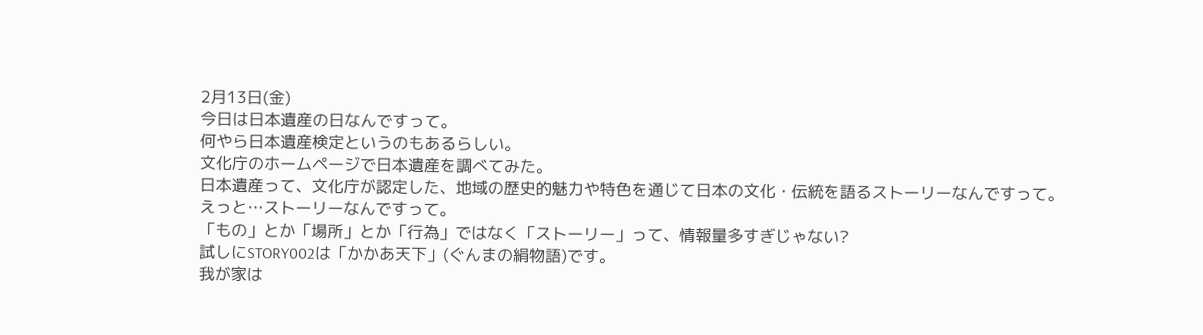2月13日(金)
今日は日本遺産の日なんですって。
何やら日本遺産検定というのもあるらしい。
文化庁のホームページで日本遺産を調べてみた。
日本遺産って、文化庁が認定した、地域の歴史的魅力や特色を通じて日本の文化・伝統を語るストーリーなんですって。
えっと…ストーリーなんですって。
「もの」とか「場所」とか「行為」ではなく「ストーリー」って、情報量多すぎじゃない?
試しにSTORY002は「かかあ天下」(ぐんまの絹物語)です。
我が家は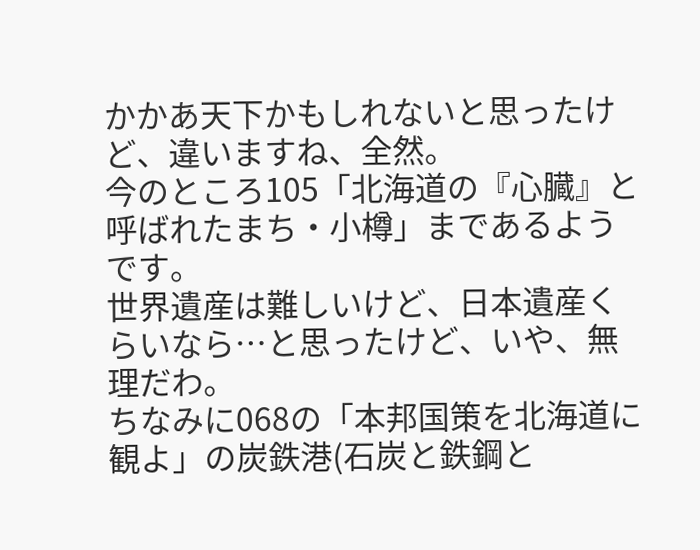かかあ天下かもしれないと思ったけど、違いますね、全然。
今のところ105「北海道の『心臓』と呼ばれたまち・小樽」まであるようです。
世界遺産は難しいけど、日本遺産くらいなら…と思ったけど、いや、無理だわ。
ちなみに068の「本邦国策を北海道に観よ」の炭鉄港(石炭と鉄鋼と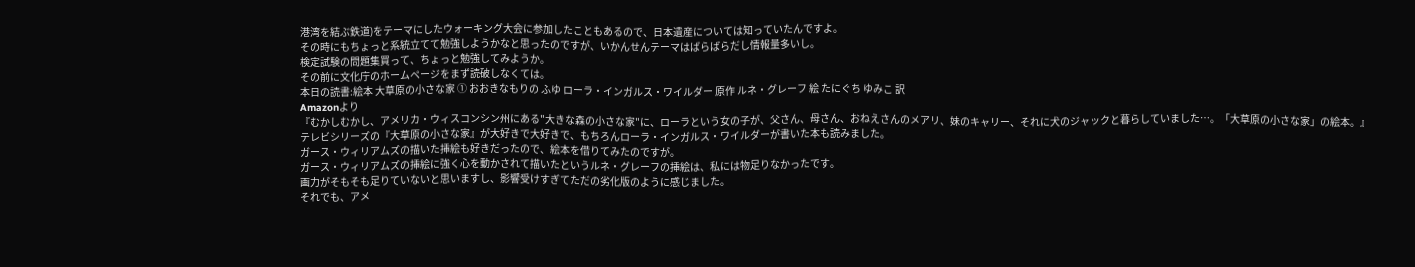港湾を結ぶ鉄道)をテーマにしたウォーキング大会に参加したこともあるので、日本遺産については知っていたんですよ。
その時にもちょっと系統立てて勉強しようかなと思ったのですが、いかんせんテーマはばらばらだし情報量多いし。
検定試験の問題集買って、ちょっと勉強してみようか。
その前に文化庁のホームページをまず読破しなくては。
本日の読書:絵本 大草原の小さな家 ① おおきなもりの ふゆ ローラ・インガルス・ワイルダー 原作 ルネ・グレーフ 絵 たにぐち ゆみこ 訳
Amazonより
『むかしむかし、アメリカ・ウィスコンシン州にある"大きな森の小さな家"に、ローラという女の子が、父さん、母さん、おねえさんのメアリ、妹のキャリー、それに犬のジャックと暮らしていました…。「大草原の小さな家」の絵本。』
テレビシリーズの『大草原の小さな家』が大好きで大好きで、もちろんローラ・インガルス・ワイルダーが書いた本も読みました。
ガース・ウィリアムズの描いた挿絵も好きだったので、絵本を借りてみたのですが。
ガース・ウィリアムズの挿絵に強く心を動かされて描いたというルネ・グレーフの挿絵は、私には物足りなかったです。
画力がそもそも足りていないと思いますし、影響受けすぎてただの劣化版のように感じました。
それでも、アメ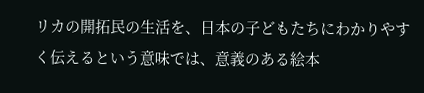リカの開拓民の生活を、日本の子どもたちにわかりやすく伝えるという意味では、意義のある絵本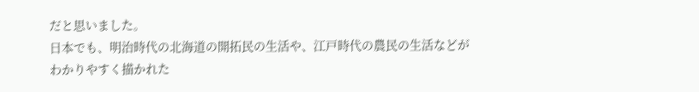だと思いました。
日本でも、明治時代の北海道の開拓民の生活や、江戸時代の農民の生活などがわかりやすく描かれた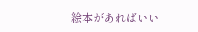絵本があればいい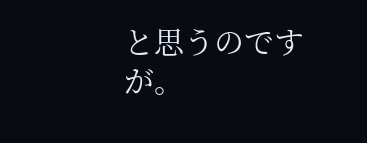と思うのですが。